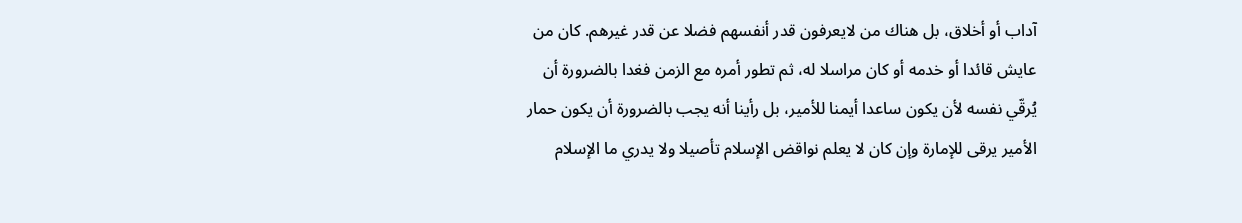آداب أو أخلاق، بل هناك من لايعرفون قدر أنفسهم فضلا عن قدر غيرهم. كان من عايش قائدا أو خدمه أو كان مراسلا له، ثم تطور أمره مع الزمن فغدا بالضرورة أن يُرقّي نفسه لأن يكون ساعدا أيمنا للأمير، بل رأينا أنه يجب بالضرورة أن يكون حمار الأمير يرقى للإمارة وإن كان لا يعلم نواقض الإسلام تأصيلا ولا يدري ما الإسلام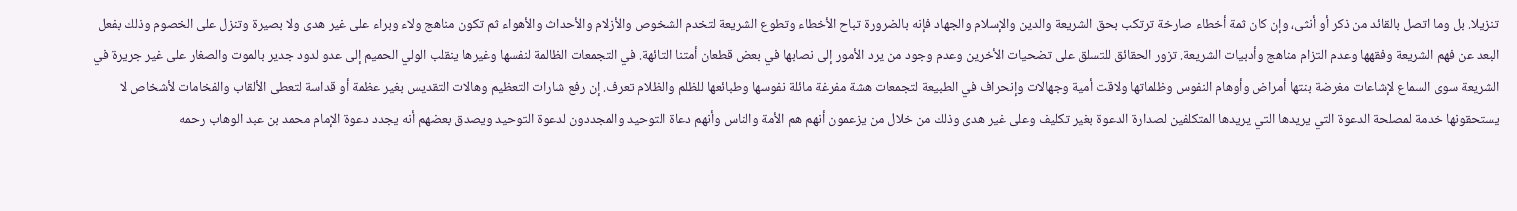تنزيلا. بل وما اتصل بالقائد من ذكر أو أنثى، وإن كان ثمة أخطاء صارخة ترتكب بحق الشريعة والدين والإسلام والجهاد فإنه بالضرورة تباح الأخطاء وتطوع الشريعة لتخدم الشخوص والأزلام والأحداث والأهواء ثم تكون مناهج ولاء وبراء على غير هدى ولا بصيرة وتنزل على الخصوم وذلك بفعل البعد عن فهم الشريعة وفقهها وعدم التزام مناهج وأدبيات الشريعة. تزور الحقائق للتسلق على تضحيات الأخرين وعدم وجود من يرد الأمور إلى نصابها في بعض قطعان أمتنا التائهة. في التجمعات الظالمة لنفسها وغيرها ينقلب الولي الحميم إلى عدو لدود جدير بالموت والصغار على غير جريرة في الشريعة سوى السماع لإشاعات مغرضة بنتها أمراض وأوهام النفوس وظلماتها ولاقت أمية وجهالات وإنحراف في الطبيعة لتجمعات هشة مفرغة مائلة نفوسها وطبائعها للظلم والظلام تعرف. إن رفع شارات التعظيم وهالات التقديس بغير عظمة أو قداسة لتعطى الألقاب والفخامات لأشخاص لا يستحقونها خدمة لمصلحة الدعوة التي يريدها التي يريدها المتكلفين لصدارة الدعوة بغير تكليف وعلى غير هدى وذلك من خلال من يزعمون أنهم هم الأمة والناس وأنهم دعاة التوحيد والمجددون لدعوة التوحيد ويصدق بعضهم أنه يجدد دعوة الإمام محمد بن عبد الوهاب رحمه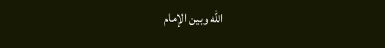الله وبين الإمام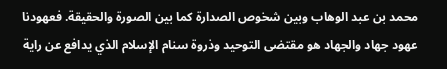محمد بن عبد الوهاب وبين شخوص الصدارة كما بين الصورة والحقيقة. فعهودنا عهود جهاد والجهاد هو مقتضى التوحيد وذروة سنام الإسلام الذي يدافع عن راية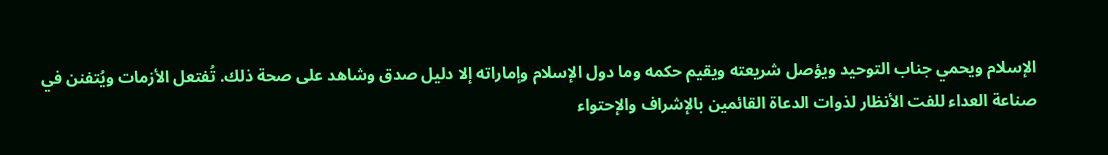الإسلام ويحمي جناب التوحيد ويؤصل شريعته ويقيم حكمه وما دول الإسلام وإماراته إلا دليل صدق وشاهد على صحة ذلك. تُفتعل الأزمات ويُتفنن في صناعة العداء للفت الأنظار لذوات الدعاة القائمين بالإشراف والإحتواء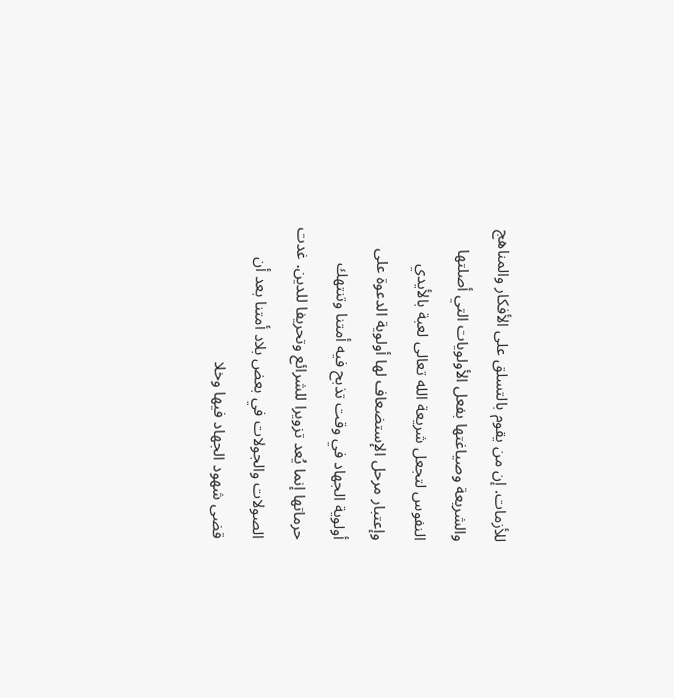للأزمات. إن من يقوم بالتسلق على الأفكار والمناهج والشريعة وصياغتها بفعل الأولويات التي أصلتها النفوس لتجعل شريعة الله تعالى لعبة بالأيدي وإعتبار مرحل الإستضعاف لها أولوية الدعوة على أولوية الجهاد في وقت تذبح فيه أمتنا وتنتهك حرماتها إنما يُعد تزويرا للشرائع وتحريفا للدين. غدت الصولات والجولات في بعض بلاد أمتنا بعد أن قضى شهود الجهاد فيها وخلا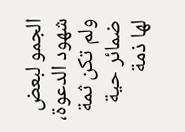الجمو لبعض شهود الدعوة، ولم تكن ثمة ضمائر حية لها ذمة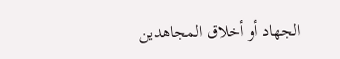الجهاد أو أخلاق المجاهدين